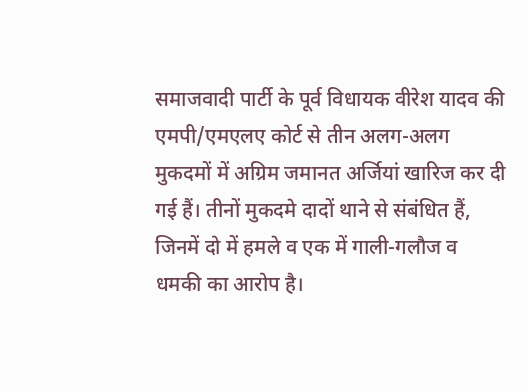समाजवादी पार्टी के पूर्व विधायक वीरेश यादव की एमपी/एमएलए कोर्ट से तीन अलग-अलग मुकदमों में अग्रिम जमानत अर्जियां खारिज कर दी गई हैं। तीनों मुकदमे दादों थाने से संबंधित हैं, जिनमें दो में हमले व एक में गाली-गलौज व धमकी का आरोप है।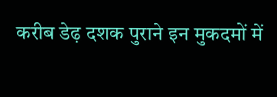करीब डेढ़ दशक पुराने इन मुकदमों में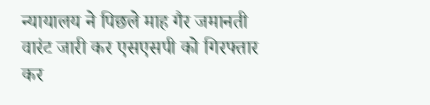न्यायालय ने पिछले माह गैर जमानती वारंट जारी कर एसएसपी को गिरफ्तार कर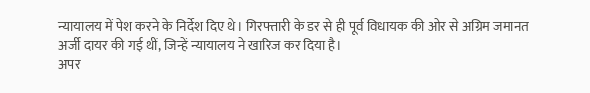न्यायालय में पेश करने के निर्देश दिए थे। गिरफ्तारी के डर से ही पूर्व विधायक की ओर से अग्रिम जमानत अर्जी दायर की गई थीं, जिन्हें न्यायालय ने खारिज कर दिया है।
अपर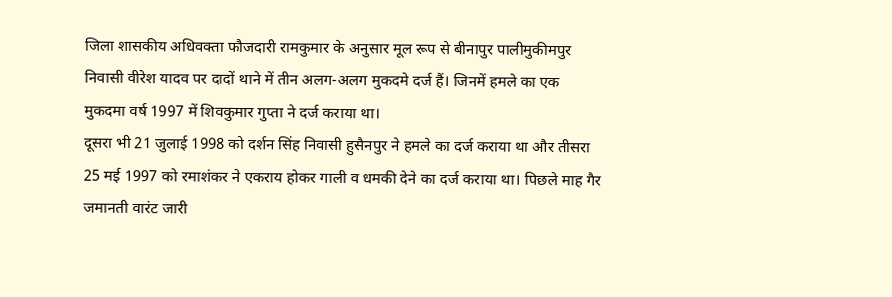जिला शासकीय अधिवक्ता फौजदारी रामकुमार के अनुसार मूल रूप से बीनापुर पालीमुकीमपुर निवासी वीरेश यादव पर दादों थाने में तीन अलग-अलग मुकदमे दर्ज हैं। जिनमें हमले का एक मुकदमा वर्ष 1997 में शिवकुमार गुप्ता ने दर्ज कराया था।
दूसरा भी 21 जुलाई 1998 को दर्शन सिंह निवासी हुसैनपुर ने हमले का दर्ज कराया था और तीसरा 25 मई 1997 को रमाशंकर ने एकराय होकर गाली व धमकी देने का दर्ज कराया था। पिछले माह गैर जमानती वारंट जारी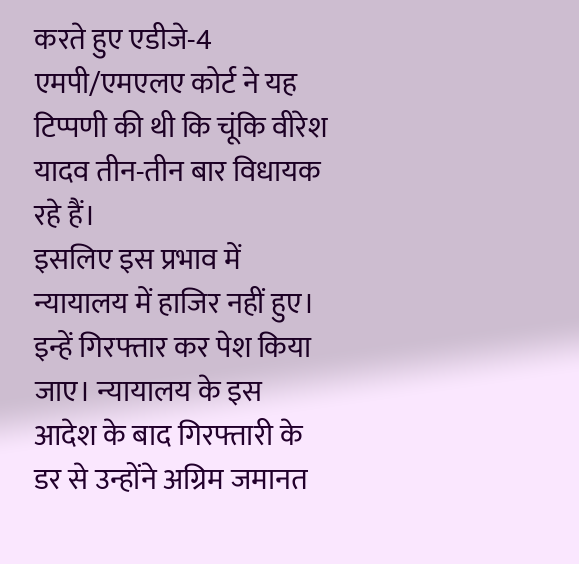करते हुए एडीजे-4 एमपी/एमएलए कोर्ट ने यह टिप्पणी की थी कि चूंकि वीरेश यादव तीन-तीन बार विधायक रहे हैं।
इसलिए इस प्रभाव में न्यायालय में हाजिर नहीं हुए। इन्हें गिरफ्तार कर पेश किया जाए। न्यायालय के इस आदेश के बाद गिरफ्तारी के डर से उन्होंने अग्रिम जमानत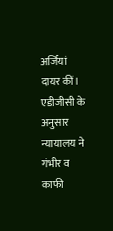अर्जियां दायर कीं। एडीजीसी के अनुसार न्यायालय ने गंभीर व काफी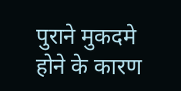पुराने मुकदमे होने के कारण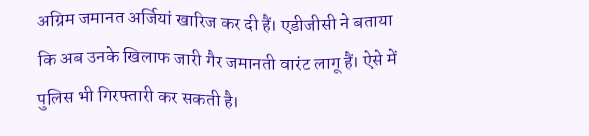अग्रिम जमानत अर्जियां खारिज कर दी हैं। एडीजीसी ने बताया कि अब उनके खिलाफ जारी गैर जमानती वारंट लागू हैं। ऐसे में पुलिस भी गिरफ्तारी कर सकती है।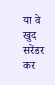या वे खुद सरेंडर कर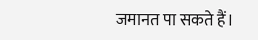जमानत पा सकते हैं।